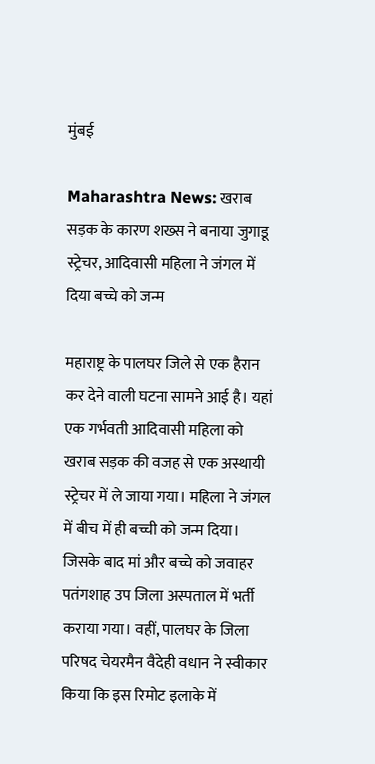मुंबई

Maharashtra News: खराब सड़क के कारण शख्स ने बनाया जुगाडू स्ट्रेचर, आदिवासी महिला ने जंगल में दिया बच्चे को जन्म

महाराष्ट्र के पालघर जिले से एक हैरान कर देने वाली घटना सामने आई है। यहां एक गर्भवती आदिवासी महिला को खराब सड़क की वजह से एक अस्थायी स्ट्रेचर में ले जाया गया। महिला ने जंगल में बीच में ही बच्ची को जन्म दिया। जिसके बाद मां और बच्चे को जवाहर पतंगशाह उप जिला अस्पताल में भर्ती कराया गया। वहीं, पालघर के जिला परिषद चेयरमैन वैदेही वधान ने स्वीकार किया कि इस रिमोट इलाके में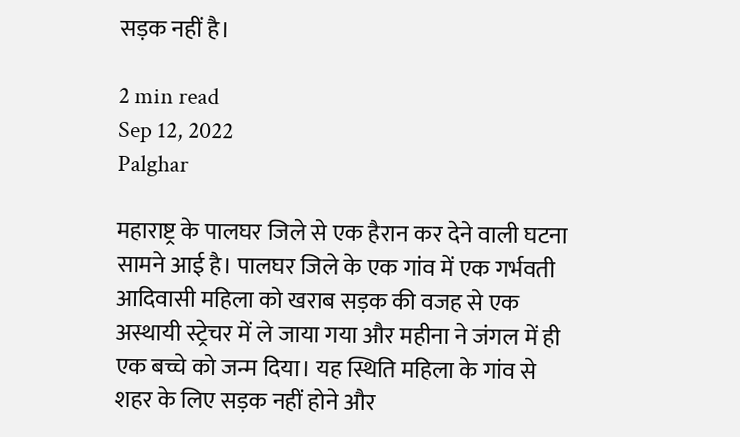सड़क नहीं है।

2 min read
Sep 12, 2022
Palghar

महाराष्ट्र के पालघर जिले से एक हैरान कर देने वाली घटना सामने आई है। पालघर जिले के एक गांव में एक गर्भवती आदिवासी महिला को खराब सड़क की वजह से एक अस्थायी स्ट्रेचर में ले जाया गया और महीना ने जंगल में ही एक बच्चे को जन्म दिया। यह स्थिति महिला के गांव से शहर के लिए सड़क नहीं होने और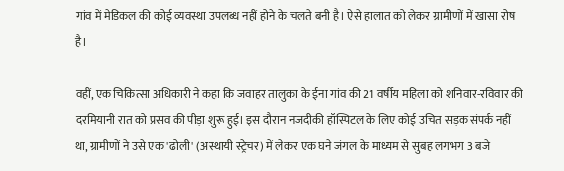गांव में मेडिकल की कोई व्यवस्था उपलब्ध नहीं होने के चलते बनी है। ऐसे हालात को लेकर ग्रामीणों में खासा रोष है।

वहीं, एक चिकित्सा अधिकारी ने कहा कि जवाहर तालुका के ईना गांव की 21 वर्षीय महिला को शनिवार-रविवार की दरमियानी रात को प्रसव की पीड़ा शुरू हुई। इस दौरान नजदीकी हॉस्पिटल के लिए कोई उचित सड़क संपर्क नहीं था, ग्रामीणों ने उसे एक 'ढोली' (अस्थायी स्ट्रेचर) में लेकर एक घने जंगल के माध्यम से सुबह लगभग 3 बजे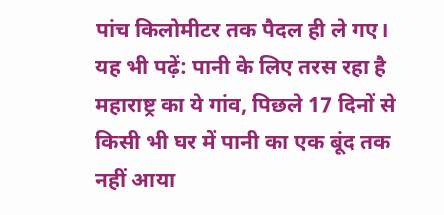पांच किलोमीटर तक पैदल ही ले गए। यह भी पढ़ें: पानी के लिए तरस रहा है महाराष्ट्र का ये गांव, पिछले 17 दिनों से किसी भी घर में पानी का एक बूंद तक नहीं आया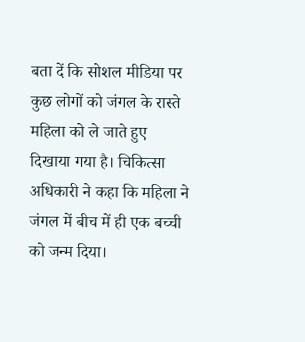बता दें कि सोशल मीडिया पर कुछ लोगों को जंगल के रास्ते महिला को ले जाते हुए दिखाया गया है। चिकित्सा अधिकारी ने कहा कि महिला ने जंगल में बीच में ही एक बच्ची को जन्म दिया।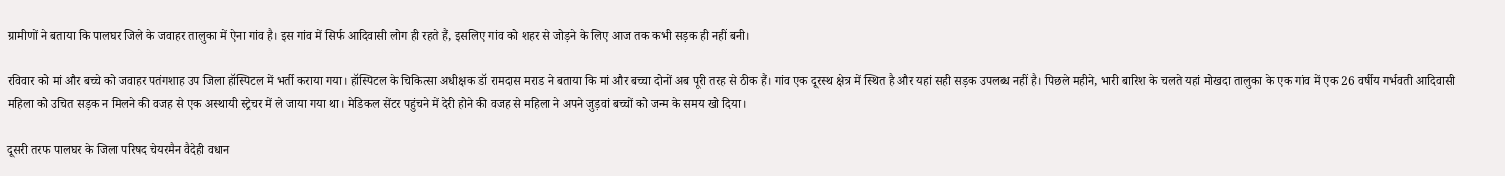ग्रामीणों ने बताया कि पालघर जिले के जवाहर तालुका में ऐना गांव है। इस गांव में सिर्फ आदिवासी लोग ही रहते हैं, इसलिए गांव को शहर से जोड़ने के लिए आज तक कभी सड़क ही नहीं बनी।

रविवार को मां और बच्चे को जवाहर पतंगशाह उप जिला हॉस्पिटल में भर्ती कराया गया। हॉस्पिटल के चिकित्सा अधीक्षक डॉ रामदास मराड ने बताया कि मां और बच्चा दोनों अब पूरी तरह से ठीक हैं। गांव एक दूरस्थ क्षेत्र में स्थित है और यहां सही सड़क उपलब्ध नहीं है। पिछले महीने, भारी बारिश के चलते यहां मोखदा तालुका के एक गांव में एक 26 वर्षीय गर्भवती आदिवासी महिला को उचित सड़क न मिलने की वजह से एक अस्थायी स्ट्रेचर में ले जाया गया था। मेडिकल सेंटर पहुंचने में देरी होने की वजह से महिला ने अपने जुड़वां बच्चों को जन्म के समय खो दिया।

दूसरी तरफ पालघर के जिला परिषद चेयरमैन वैदेही वधान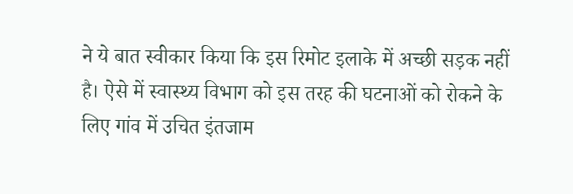ने ये बात स्वीकार किया कि इस रिमोट इलाके में अच्छी सड़क नहीं है। ऐसे में स्वास्थ्य विभाग को इस तरह की घटनाओं को रोकने के लिए गांव में उचित इंतजाम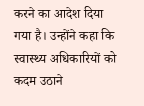करने का आदेश दिया गया है। उन्होंने कहा कि स्वास्थ्य अधिकारियों को कदम उठाने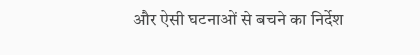और ऐसी घटनाओं से बचने का निर्देश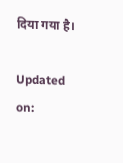दिया गया है।

Updated on: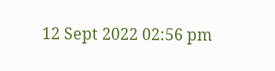12 Sept 2022 02:56 pm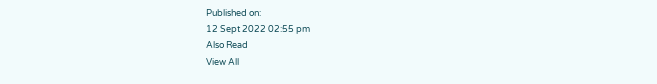Published on:
12 Sept 2022 02:55 pm
Also Read
View All